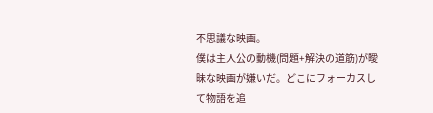不思議な映画。
僕は主人公の動機(問題+解決の道筋)が曖昧な映画が嫌いだ。どこにフォーカスして物語を追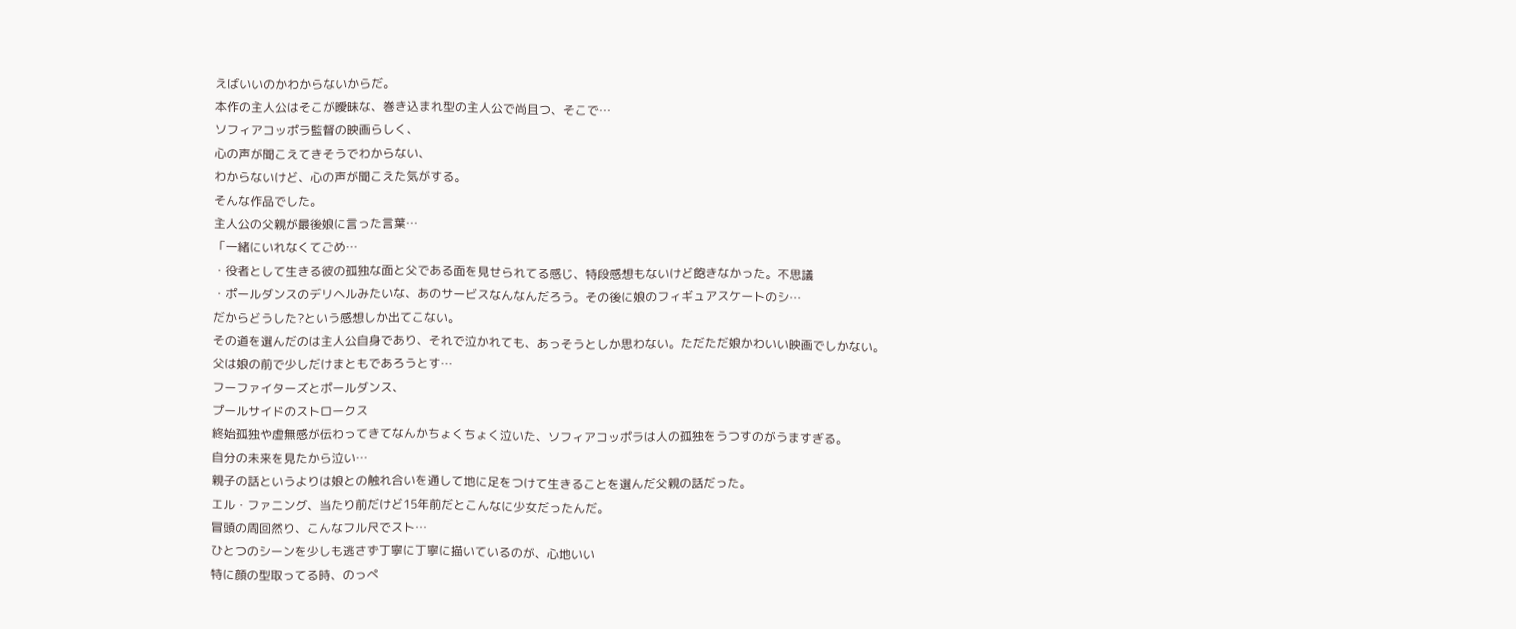えばいいのかわからないからだ。
本作の主人公はそこが曖昧な、巻き込まれ型の主人公で尚且つ、そこで…
ソフィアコッポラ監督の映画らしく、
心の声が聞こえてきそうでわからない、
わからないけど、心の声が聞こえた気がする。
そんな作品でした。
主人公の父親が最後娘に言った言葉…
「一緒にいれなくてごめ…
・役者として生きる彼の孤独な面と父である面を見せられてる感じ、特段感想もないけど飽きなかった。不思議
・ポールダンスのデリヘルみたいな、あのサービスなんなんだろう。その後に娘のフィギュアスケートのシ…
だからどうした?という感想しか出てこない。
その道を選んだのは主人公自身であり、それで泣かれても、あっそうとしか思わない。ただただ娘かわいい映画でしかない。
父は娘の前で少しだけまともであろうとす…
フーファイターズとポールダンス、
プールサイドのストロークス
終始孤独や虚無感が伝わってきてなんかちょくちょく泣いた、ソフィアコッポラは人の孤独をうつすのがうますぎる。
自分の未来を見たから泣い…
親子の話というよりは娘との触れ合いを通して地に足をつけて生きることを選んだ父親の話だった。
エル・ファニング、当たり前だけど15年前だとこんなに少女だったんだ。
冒頭の周回然り、こんなフル尺でスト…
ひとつのシーンを少しも逃さず丁寧に丁寧に描いているのが、心地いい
特に顔の型取ってる時、のっぺ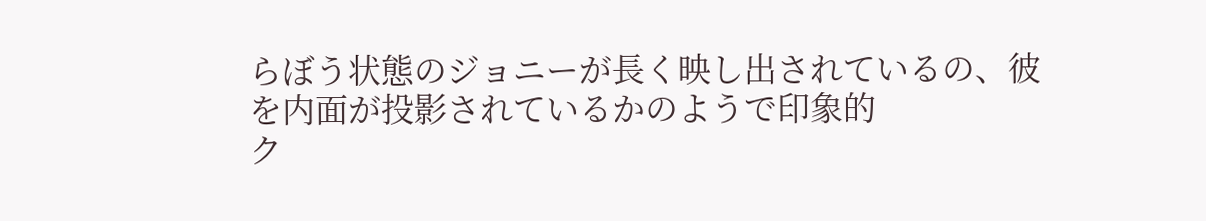らぼう状態のジョニーが長く映し出されているの、彼を内面が投影されているかのようで印象的
ク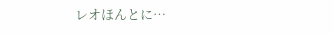レオほんとに…